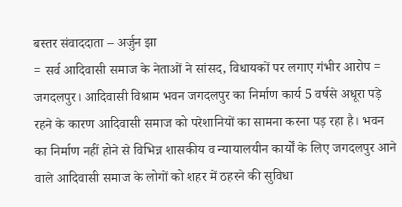बस्तर संवाददाता – अर्जुन झा
= सर्व आदिवासी समाज के नेताओं ने सांसद, विधायकों पर लगाए गंभीर आरोप =
जगदलपुर। आदिवासी विश्राम भवन जगदलपुर का निर्माण कार्य 5 वर्षसे अधूरा पड़े रहने के कारण आदिवासी समाज को परेशानियों का सामना करना पड़ रहा है। भवन का निर्माण नहीं होने से विभिन्न शासकीय व न्यायालयीन कार्यों के लिए जगदलपुर आने वाले आदिवासी समाज के लोगों को शहर में ठहरने की सुविधा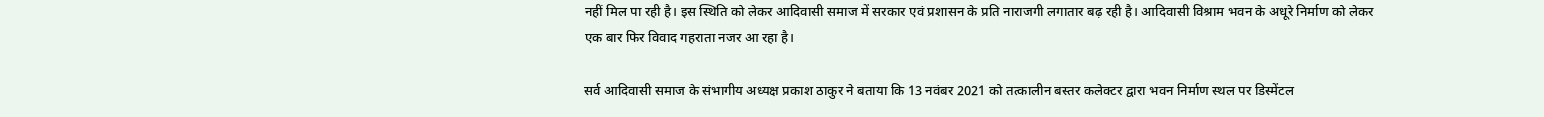नहीं मिल पा रही है। इस स्थिति को लेकर आदिवासी समाज में सरकार एवं प्रशासन के प्रति नाराजगी लगातार बढ़ रही है। आदिवासी विश्राम भवन के अधूरे निर्माण को लेकर एक बार फिर विवाद गहराता नजर आ रहा है।

सर्व आदिवासी समाज के संभागीय अध्यक्ष प्रकाश ठाकुर ने बताया कि 13 नवंबर 2021 को तत्कालीन बस्तर कलेक्टर द्वारा भवन निर्माण स्थल पर डिस्मेंटल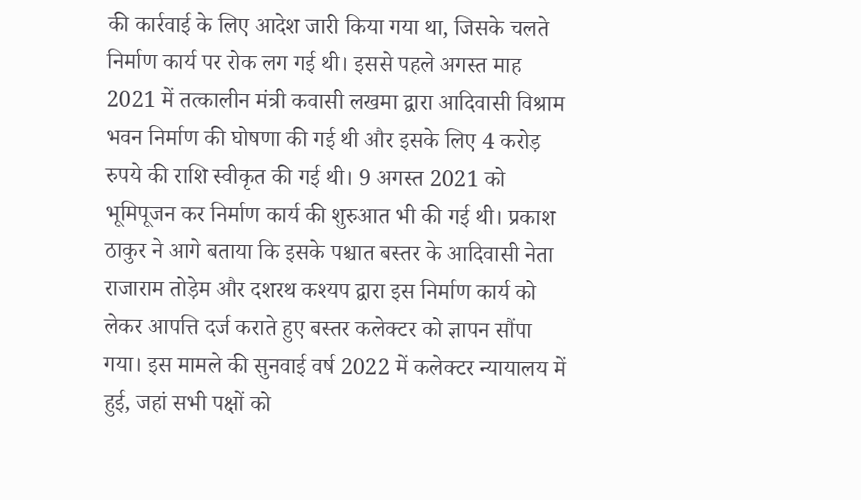की कार्रवाई के लिए आदेश जारी किया गया था, जिसके चलते निर्माण कार्य पर रोक लग गई थी। इससे पहले अगस्त माह 2021 में तत्कालीन मंत्री कवासी लखमा द्वारा आदिवासी विश्राम भवन निर्माण की घोषणा की गई थी और इसके लिए 4 करोड़ रुपये की राशि स्वीकृत की गई थी। 9 अगस्त 2021 को भूमिपूजन कर निर्माण कार्य की शुरुआत भी की गई थी। प्रकाश ठाकुर ने आगे बताया कि इसके पश्चात बस्तर के आदिवासी नेता राजाराम तोड़ेम और दशरथ कश्यप द्वारा इस निर्माण कार्य को लेकर आपत्ति दर्ज कराते हुए बस्तर कलेक्टर को ज्ञापन सौंपा गया। इस मामले की सुनवाई वर्ष 2022 में कलेक्टर न्यायालय में हुई, जहां सभी पक्षों को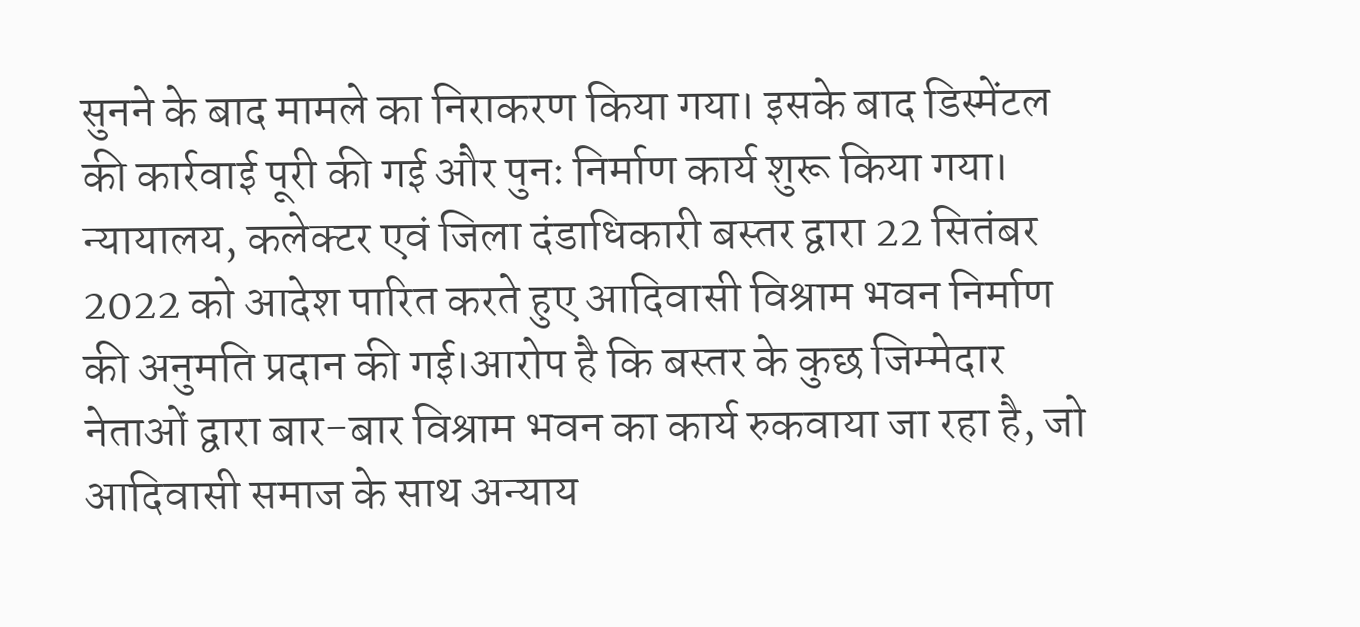सुनने के बाद मामले का निराकरण किया गया। इसके बाद डिस्मेंटल की कार्रवाई पूरी की गई और पुनः निर्माण कार्य शुरू किया गया। न्यायालय, कलेक्टर एवं जिला दंडाधिकारी बस्तर द्वारा 22 सितंबर 2022 को आदेश पारित करते हुए आदिवासी विश्राम भवन निर्माण की अनुमति प्रदान की गई।आरोप है कि बस्तर के कुछ जिम्मेदार नेताओं द्वारा बार-बार विश्राम भवन का कार्य रुकवाया जा रहा है, जो आदिवासी समाज के साथ अन्याय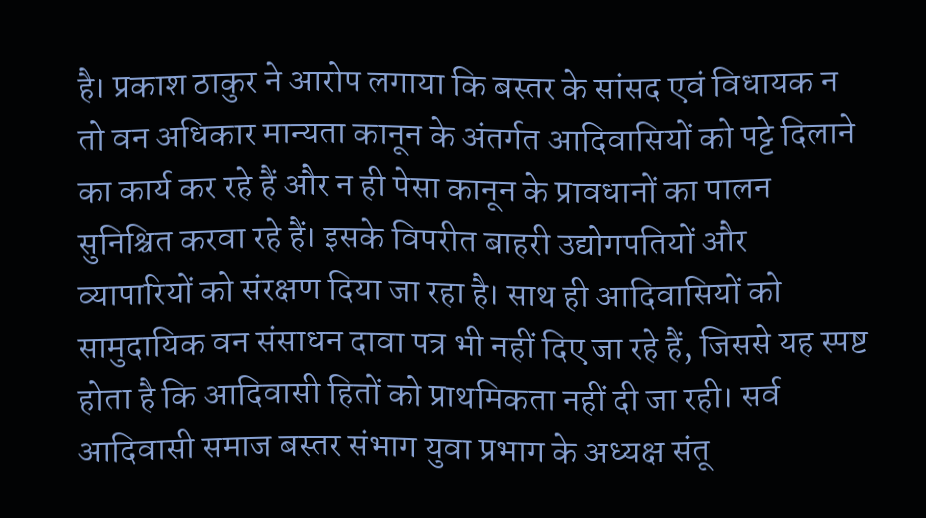है। प्रकाश ठाकुर ने आरोप लगाया कि बस्तर के सांसद एवं विधायक न तो वन अधिकार मान्यता कानून के अंतर्गत आदिवासियों को पट्टे दिलाने का कार्य कर रहे हैं और न ही पेसा कानून के प्रावधानों का पालन सुनिश्चित करवा रहे हैं। इसके विपरीत बाहरी उद्योगपतियों और व्यापारियों को संरक्षण दिया जा रहा है। साथ ही आदिवासियों को सामुदायिक वन संसाधन दावा पत्र भी नहीं दिए जा रहे हैं, जिससे यह स्पष्ट होता है कि आदिवासी हितों को प्राथमिकता नहीं दी जा रही। सर्व आदिवासी समाज बस्तर संभाग युवा प्रभाग के अध्यक्ष संतू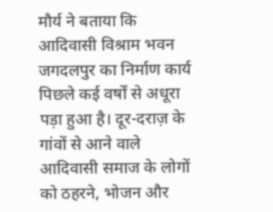मौर्य ने बताया कि आदिवासी विश्राम भवन जगदलपुर का निर्माण कार्य पिछले कई वर्षों से अधूरा पड़ा हुआ है। दूर-दराज़ के गांवों से आने वाले आदिवासी समाज के लोगों को ठहरने, भोजन और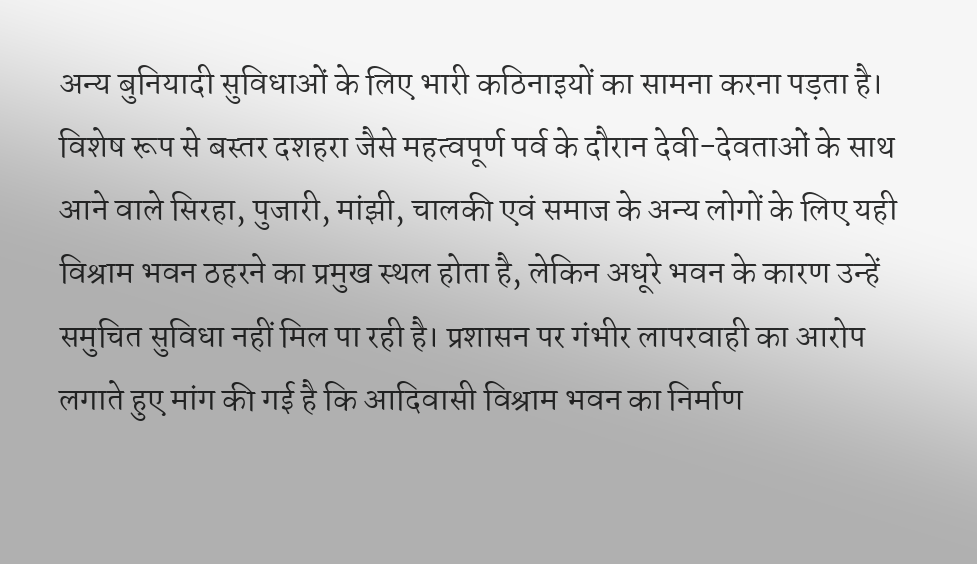अन्य बुनियादी सुविधाओं के लिए भारी कठिनाइयों का सामना करना पड़ता है। विशेष रूप से बस्तर दशहरा जैसे महत्वपूर्ण पर्व के दौरान देवी-देवताओं के साथ आने वाले सिरहा, पुजारी, मांझी, चालकी एवं समाज के अन्य लोगों के लिए यही विश्राम भवन ठहरने का प्रमुख स्थल होता है, लेकिन अधूरे भवन के कारण उन्हें समुचित सुविधा नहीं मिल पा रही है। प्रशासन पर गंभीर लापरवाही का आरोप लगाते हुए मांग की गई है कि आदिवासी विश्राम भवन का निर्माण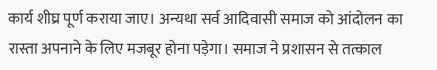कार्य शीघ्र पूर्ण कराया जाए। अन्यथा सर्व आदिवासी समाज को आंदोलन का रास्ता अपनाने के लिए मजबूर होना पड़ेगा। समाज ने प्रशासन से तत्काल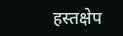हस्तक्षेप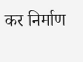कर निर्माण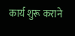कार्य शुरू कराने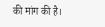की मांग की है।